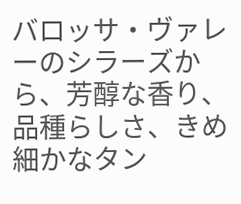バロッサ・ヴァレーのシラーズから、芳醇な香り、品種らしさ、きめ細かなタン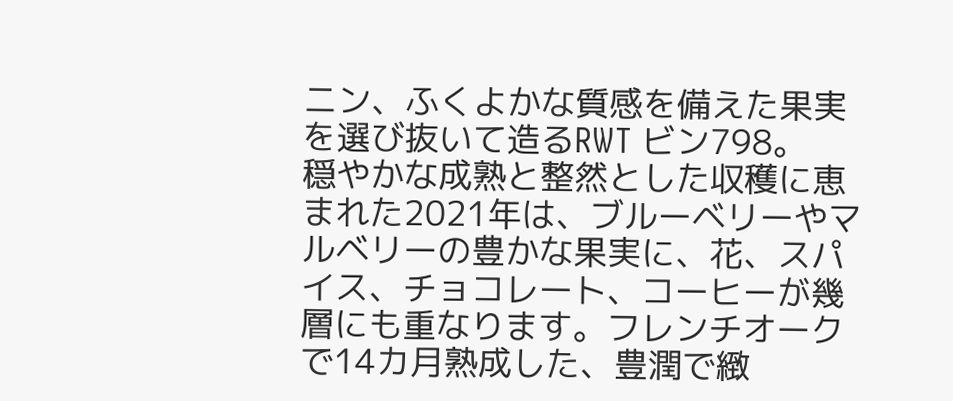ニン、ふくよかな質感を備えた果実を選び抜いて造るRWT ビン798。
穏やかな成熟と整然とした収穫に恵まれた2021年は、ブルーベリーやマルベリーの豊かな果実に、花、スパイス、チョコレート、コーヒーが幾層にも重なります。フレンチオークで14カ月熟成した、豊潤で緻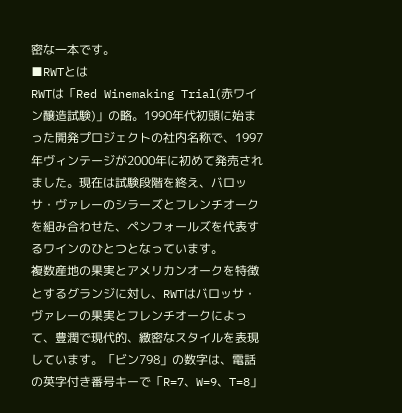密な一本です。
■RWTとは
RWTは「Red Winemaking Trial(赤ワイン醸造試験)」の略。1990年代初頭に始まった開発プロジェクトの社内名称で、1997年ヴィンテージが2000年に初めて発売されました。現在は試験段階を終え、バロッサ・ヴァレーのシラーズとフレンチオークを組み合わせた、ペンフォールズを代表するワインのひとつとなっています。
複数産地の果実とアメリカンオークを特徴とするグランジに対し、RWTはバロッサ・ヴァレーの果実とフレンチオークによって、豊潤で現代的、緻密なスタイルを表現しています。「ビン798」の数字は、電話の英字付き番号キーで「R=7、W=9、T=8」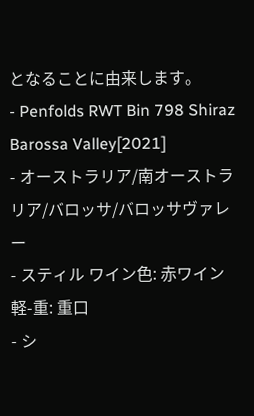となることに由来します。
- Penfolds RWT Bin 798 Shiraz Barossa Valley[2021]
- オーストラリア/南オーストラリア/バロッサ/バロッサヴァレー
- スティル ワイン色: 赤ワイン軽-重: 重口
- シ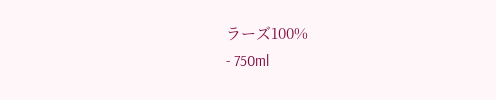ラーズ100%
- 750ml